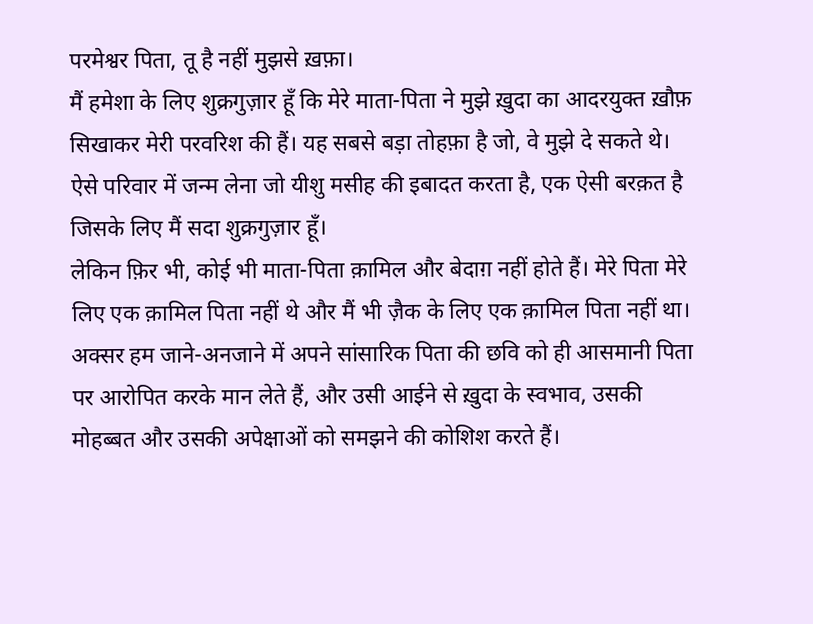परमेश्वर पिता, तू है नहीं मुझसे ख़फ़ा।
मैं हमेशा के लिए शुक्रगुज़ार हूँ कि मेरे माता-पिता ने मुझे ख़ुदा का आदरयुक्त ख़ौफ़ सिखाकर मेरी परवरिश की हैं। यह सबसे बड़ा तोहफ़ा है जो, वे मुझे दे सकते थे। ऐसे परिवार में जन्म लेना जो यीशु मसीह की इबादत करता है, एक ऐसी बरक़त है जिसके लिए मैं सदा शुक्रगुज़ार हूँ।
लेकिन फ़िर भी, कोई भी माता-पिता क़ामिल और बेदाग़ नहीं होते हैं। मेरे पिता मेरे लिए एक क़ामिल पिता नहीं थे और मैं भी ज़ैक के लिए एक क़ामिल पिता नहीं था। अक्सर हम जाने-अनजाने में अपने सांसारिक पिता की छवि को ही आसमानी पिता पर आरोपित करके मान लेते हैं, और उसी आईने से ख़ुदा के स्वभाव, उसकी मोहब्बत और उसकी अपेक्षाओं को समझने की कोशिश करते हैं।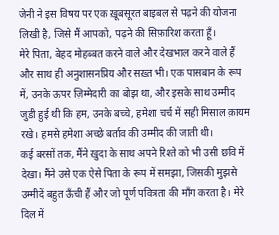जेनी ने इस विषय पर एक ख़ूबसूरत बाइबल से पढ़ने की योजना लिखी है, जिसे मैं आपको, पढ़ने की सिफ़ारिश करता हूँ।
मेरे पिता, बेहद मोहब्बत करने वाले और देखभाल करने वाले हैं और साथ ही अनुशासनप्रिय और सख़्त भी। एक पासबान के रूप में, उनके ऊपर ज़िम्मेदारी का बोझ था, और इसके साथ उम्मीद जुडी हुई थी कि हम, उनके बच्चे, हमेशा चर्च में सही मिसाल क़ायम रखे। हमसे हमेशा अच्छे बर्ताव की उम्मीद की जाती थी।
कई बरसों तक, मैंने ख़ुदा के साथ अपने रिश्ते को भी उसी छवि में देखा। मैंने उसे एक ऐसे पिता के रूप में समझा, जिसकी मुझसे उम्मीदें बहुत ऊँची हैं और जो पूर्ण पवित्रता की माँग करता है। मेरे दिल में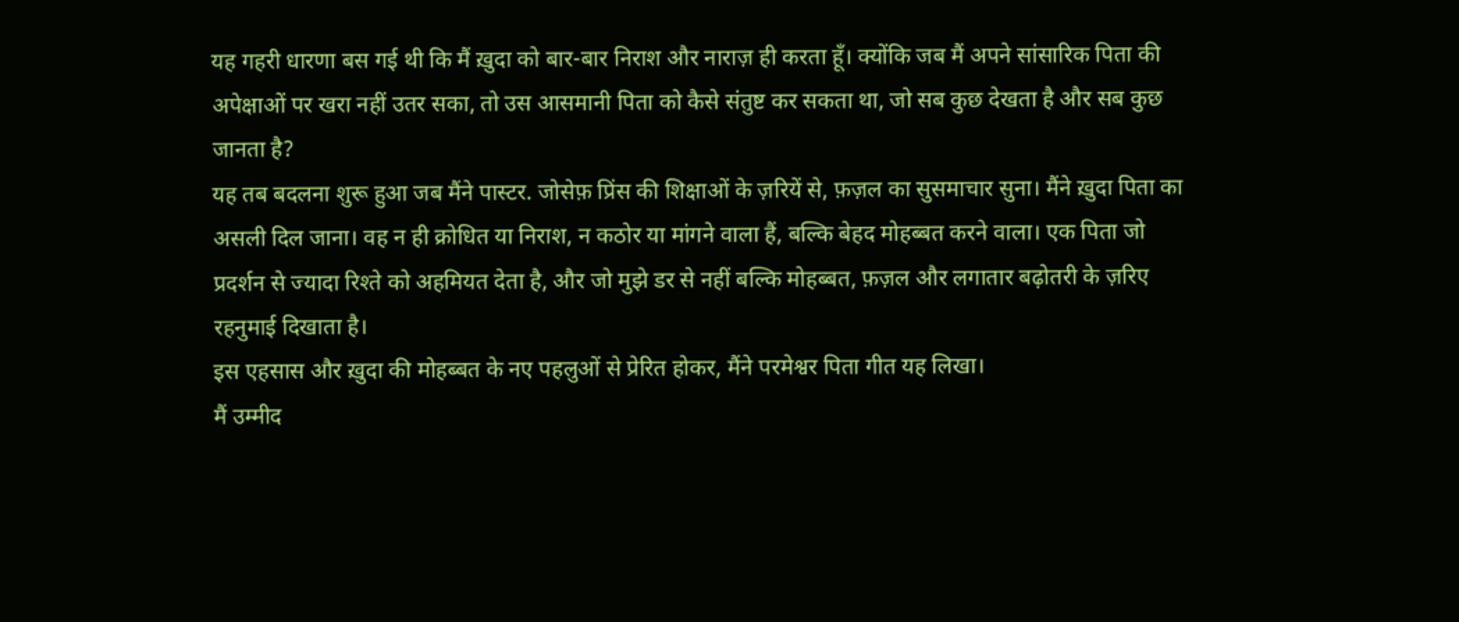यह गहरी धारणा बस गई थी कि मैं ख़ुदा को बार-बार निराश और नाराज़ ही करता हूँ। क्योंकि जब मैं अपने सांसारिक पिता की अपेक्षाओं पर खरा नहीं उतर सका, तो उस आसमानी पिता को कैसे संतुष्ट कर सकता था, जो सब कुछ देखता है और सब कुछ जानता है?
यह तब बदलना शुरू हुआ जब मैंने पास्टर. जोसेफ़ प्रिंस की शिक्षाओं के ज़रियें से, फ़ज़ल का सुसमाचार सुना। मैंने ख़ुदा पिता का असली दिल जाना। वह न ही क्रोधित या निराश, न कठोर या मांगने वाला हैं, बल्कि बेहद मोहब्बत करने वाला। एक पिता जो प्रदर्शन से ज्यादा रिश्ते को अहमियत देता है, और जो मुझे डर से नहीं बल्कि मोहब्बत, फ़ज़ल और लगातार बढ़ोतरी के ज़रिए रहनुमाई दिखाता है।
इस एहसास और ख़ुदा की मोहब्बत के नए पहलुओं से प्रेरित होकर, मैंने परमेश्वर पिता गीत यह लिखा।
मैं उम्मीद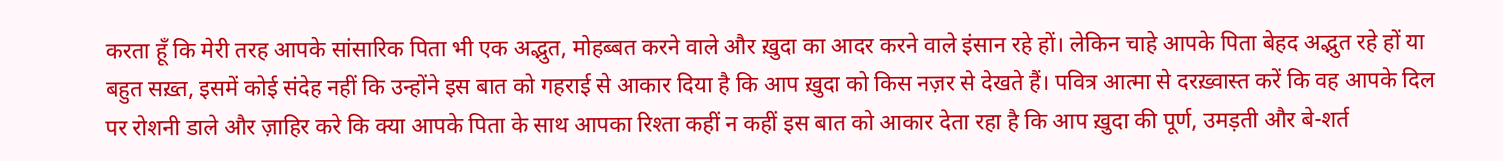करता हूँ कि मेरी तरह आपके सांसारिक पिता भी एक अद्भुत, मोहब्बत करने वाले और ख़ुदा का आदर करने वाले इंसान रहे हों। लेकिन चाहे आपके पिता बेहद अद्भुत रहे हों या बहुत सख़्त, इसमें कोई संदेह नहीं कि उन्होंने इस बात को गहराई से आकार दिया है कि आप ख़ुदा को किस नज़र से देखते हैं। पवित्र आत्मा से दरख़्वास्त करें कि वह आपके दिल पर रोशनी डाले और ज़ाहिर करे कि क्या आपके पिता के साथ आपका रिश्ता कहीं न कहीं इस बात को आकार देता रहा है कि आप ख़ुदा की पूर्ण, उमड़ती और बे-शर्त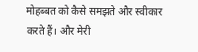मोहब्बत को कैसे समझते और स्वीकार करते हैं। और मेरी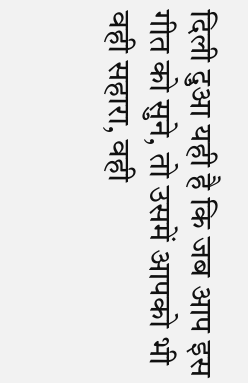दिली दुआ यही है कि जब आप इस गीत को सुने, तो उसमें आपको भी वही सहारा, वही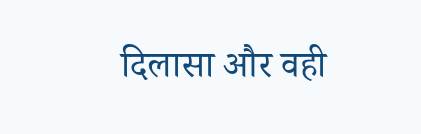दिलासा और वही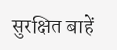सुरक्षित बाहें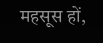महसूस हों,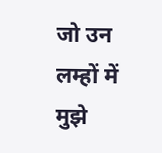जो उन लम्हों में मुझे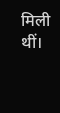मिली थीं।